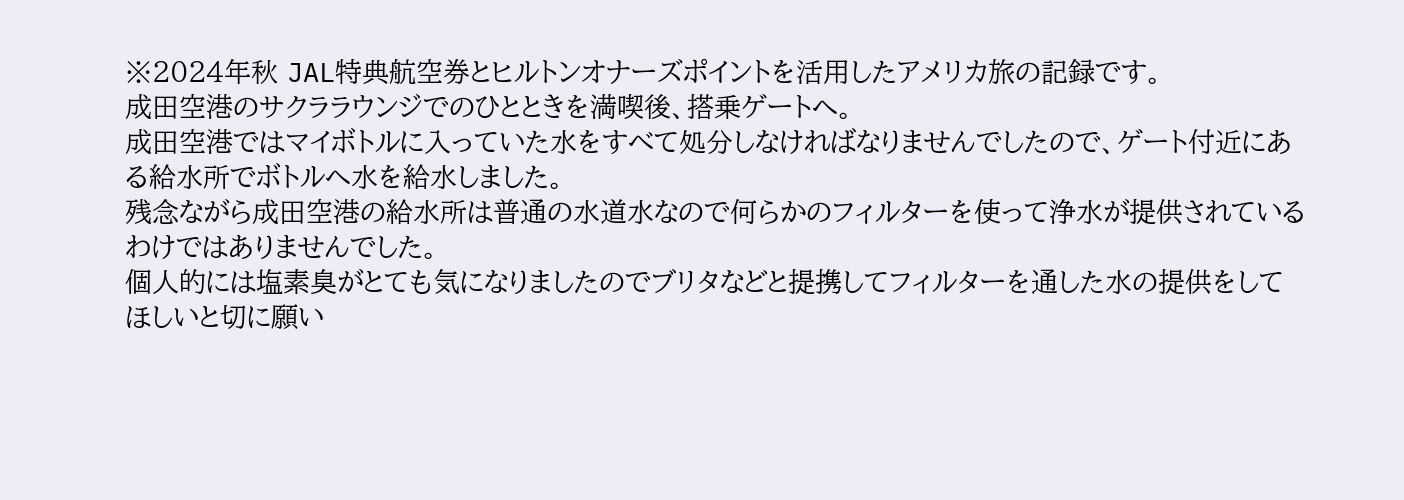※2024年秋 JAL特典航空券とヒルトンオナーズポイントを活用したアメリカ旅の記録です。
成田空港のサクララウンジでのひとときを満喫後、搭乗ゲートへ。
成田空港ではマイボトルに入っていた水をすべて処分しなければなりませんでしたので、ゲート付近にある給水所でボトルへ水を給水しました。
残念ながら成田空港の給水所は普通の水道水なので何らかのフィルターを使って浄水が提供されているわけではありませんでした。
個人的には塩素臭がとても気になりましたのでブリタなどと提携してフィルターを通した水の提供をしてほしいと切に願い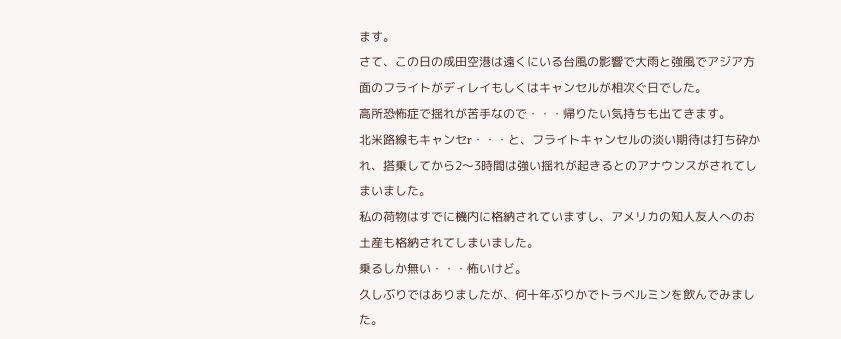ます。
さて、この日の成田空港は遠くにいる台風の影響で大雨と強風でアジア方面のフライトがディレイもしくはキャンセルが相次ぐ日でした。
高所恐怖症で揺れが苦手なので・・・帰りたい気持ちも出てきます。
北米路線もキャンセr・・・と、フライトキャンセルの淡い期待は打ち砕かれ、搭乗してから2〜3時間は強い揺れが起きるとのアナウンスがされてしまいました。
私の荷物はすでに機内に格納されていますし、アメリカの知人友人へのお土産も格納されてしまいました。
乗るしか無い・・・怖いけど。
久しぶりではありましたが、何十年ぶりかでトラベルミンを飲んでみました。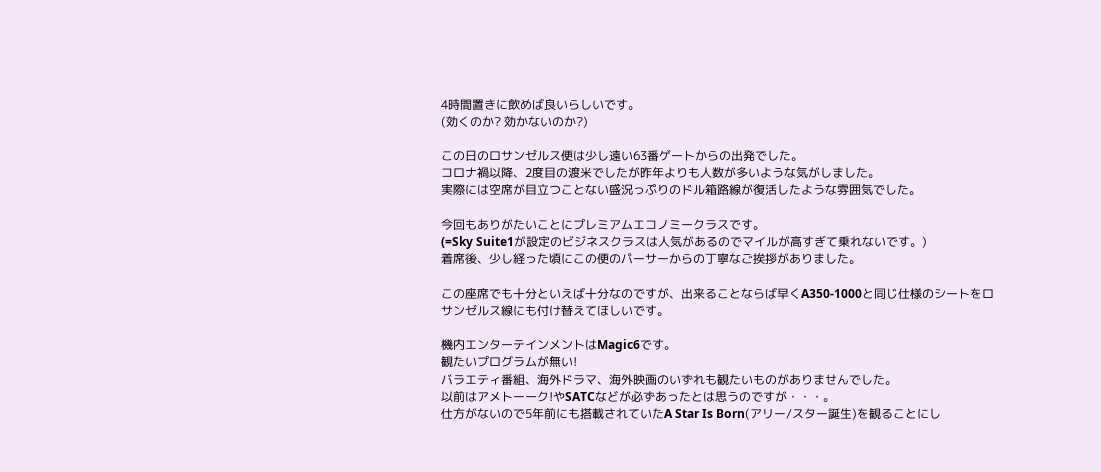4時間置きに飲めば良いらしいです。
(効くのか? 効かないのか?)

この日のロサンゼルス便は少し遠い63番ゲートからの出発でした。
コロナ禍以降、2度目の渡米でしたが昨年よりも人数が多いような気がしました。
実際には空席が目立つことない盛況っぷりのドル箱路線が復活したような雰囲気でした。

今回もありがたいことにプレミアムエコノミークラスです。
(=Sky Suite1が設定のビジネスクラスは人気があるのでマイルが高すぎて乗れないです。)
着席後、少し経った頃にこの便のパーサーからの丁寧なご挨拶がありました。

この座席でも十分といえば十分なのですが、出来ることならば早くA350-1000と同じ仕様のシートをロサンゼルス線にも付け替えてほしいです。

機内エンターテインメントはMagic6です。
観たいプログラムが無い!
バラエティ番組、海外ドラマ、海外映画のいずれも観たいものがありませんでした。
以前はアメトーーク!やSATCなどが必ずあったとは思うのですが・・・。
仕方がないので5年前にも搭載されていたA Star Is Born(アリー/スター誕生)を観ることにし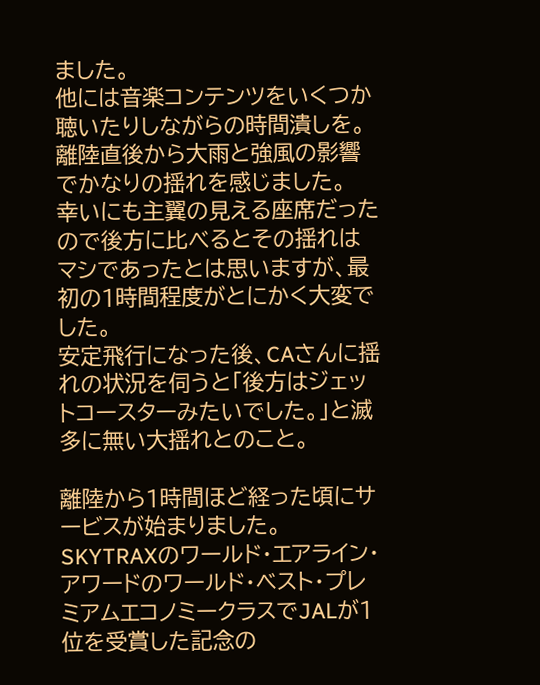ました。
他には音楽コンテンツをいくつか聴いたりしながらの時間潰しを。
離陸直後から大雨と強風の影響でかなりの揺れを感じました。
幸いにも主翼の見える座席だったので後方に比べるとその揺れはマシであったとは思いますが、最初の1時間程度がとにかく大変でした。
安定飛行になった後、CAさんに揺れの状況を伺うと「後方はジェットコースターみたいでした。」と滅多に無い大揺れとのこと。

離陸から1時間ほど経った頃にサービスが始まりました。
SKYTRAXのワールド・エアライン・アワードのワールド・ベスト・プレミアムエコノミークラスでJALが1位を受賞した記念の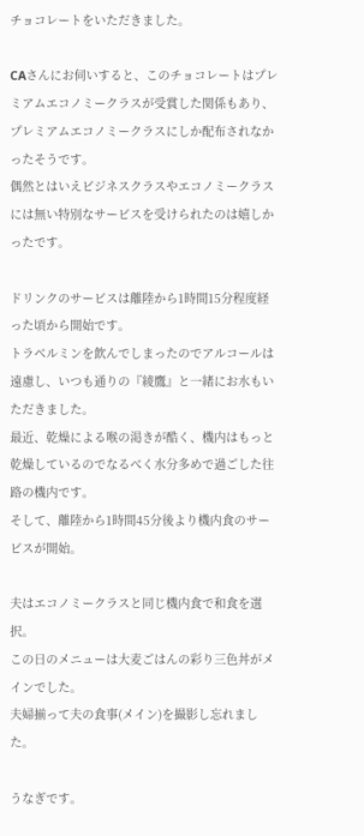チョコレートをいただきました。

CAさんにお伺いすると、このチョコレートはプレミアムエコノミークラスが受賞した関係もあり、プレミアムエコノミークラスにしか配布されなかったそうです。
偶然とはいえビジネスクラスやエコノミークラスには無い特別なサービスを受けられたのは嬉しかったです。

ドリンクのサービスは離陸から1時間15分程度経った頃から開始です。
トラベルミンを飲んでしまったのでアルコールは遠慮し、いつも通りの『綾鷹』と一緒にお水もいただきました。
最近、乾燥による喉の渇きが酷く、機内はもっと乾燥しているのでなるべく水分多めで過ごした往路の機内です。
そして、離陸から1時間45分後より機内食のサービスが開始。

夫はエコノミークラスと同じ機内食で和食を選択。
この日のメニューは大麦ごはんの彩り三色丼がメインでした。
夫婦揃って夫の食事(メイン)を撮影し忘れました。

うなぎです。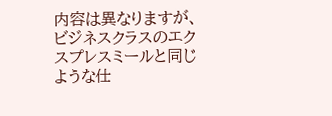内容は異なりますが、ビジネスクラスのエクスプレスミールと同じような仕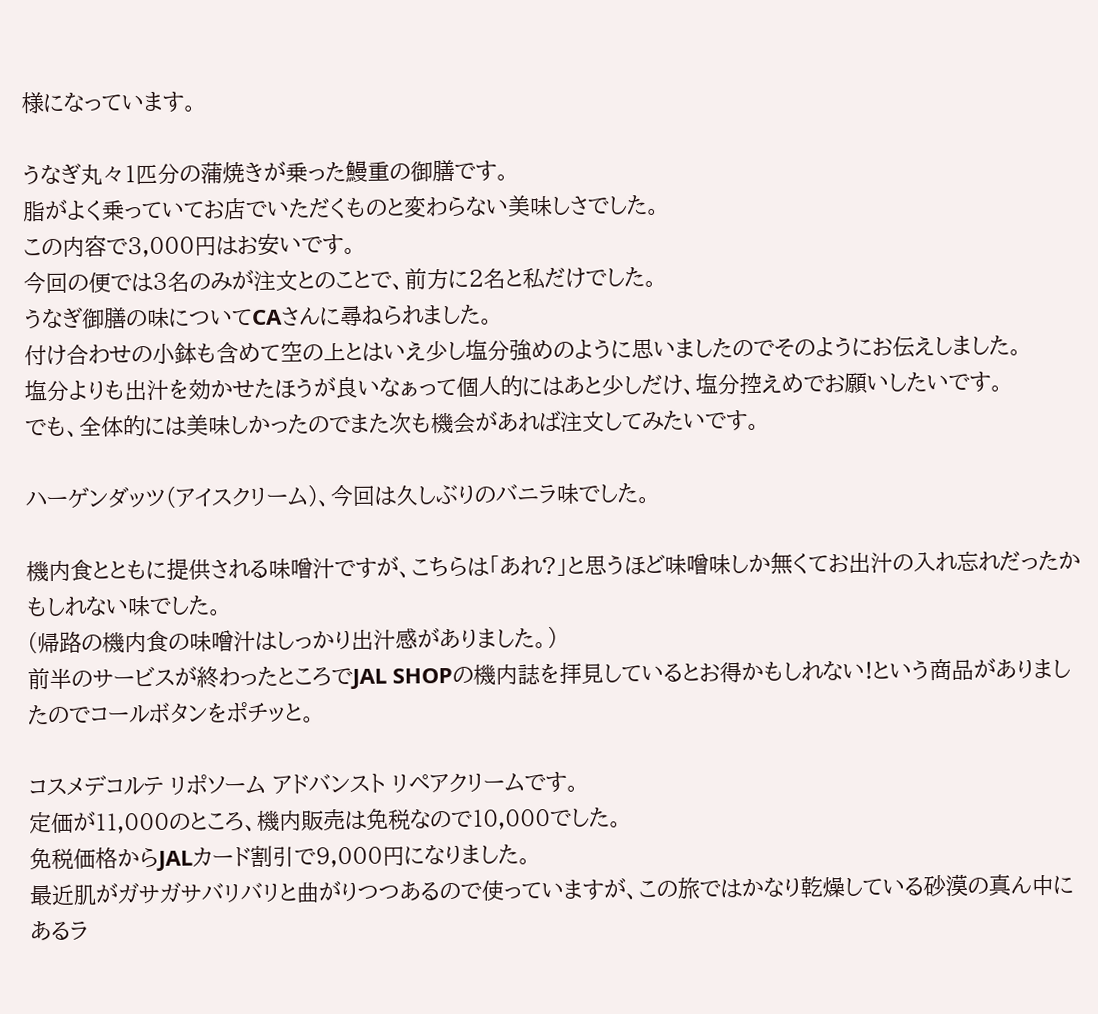様になっています。

うなぎ丸々1匹分の蒲焼きが乗った鰻重の御膳です。
脂がよく乗っていてお店でいただくものと変わらない美味しさでした。
この内容で3,000円はお安いです。
今回の便では3名のみが注文とのことで、前方に2名と私だけでした。
うなぎ御膳の味についてCAさんに尋ねられました。
付け合わせの小鉢も含めて空の上とはいえ少し塩分強めのように思いましたのでそのようにお伝えしました。
塩分よりも出汁を効かせたほうが良いなぁって個人的にはあと少しだけ、塩分控えめでお願いしたいです。
でも、全体的には美味しかったのでまた次も機会があれば注文してみたいです。

ハーゲンダッツ(アイスクリーム)、今回は久しぶりのバニラ味でした。

機内食とともに提供される味噌汁ですが、こちらは「あれ?」と思うほど味噌味しか無くてお出汁の入れ忘れだったかもしれない味でした。
(帰路の機内食の味噌汁はしっかり出汁感がありました。)
前半のサービスが終わったところでJAL SHOPの機内誌を拝見しているとお得かもしれない!という商品がありましたのでコールボタンをポチッと。

コスメデコルテ リポソーム アドバンスト リペアクリームです。
定価が11,000のところ、機内販売は免税なので10,000でした。
免税価格からJALカード割引で9,000円になりました。
最近肌がガサガサバリバリと曲がりつつあるので使っていますが、この旅ではかなり乾燥している砂漠の真ん中にあるラ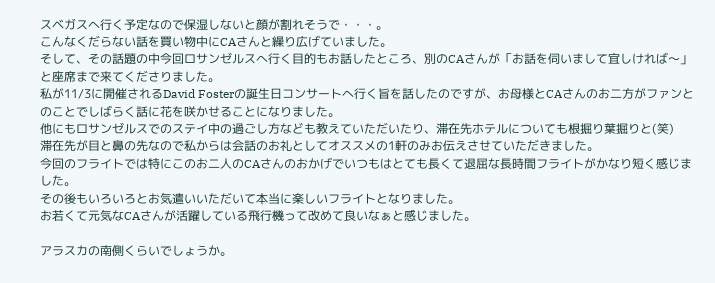スベガスへ行く予定なので保湿しないと顔が割れそうで・・・。
こんなくだらない話を買い物中にCAさんと繰り広げていました。
そして、その話題の中今回ロサンゼルスへ行く目的もお話したところ、別のCAさんが「お話を伺いまして宜しければ〜」と座席まで来てくださりました。
私が11/3に開催されるDavid Fosterの誕生日コンサートへ行く旨を話したのですが、お母様とCAさんのお二方がファンとのことでしばらく話に花を咲かせることになりました。
他にもロサンゼルスでのステイ中の過ごし方なども教えていただいたり、滞在先ホテルについても根掘り葉掘りと(笑)
滞在先が目と鼻の先なので私からは会話のお礼としてオススメの1軒のみお伝えさせていただきました。
今回のフライトでは特にこのお二人のCAさんのおかげでいつもはとても長くて退屈な長時間フライトがかなり短く感じました。
その後もいろいろとお気遣いいただいて本当に楽しいフライトとなりました。
お若くて元気なCAさんが活躍している飛行機って改めて良いなぁと感じました。

アラスカの南側くらいでしょうか。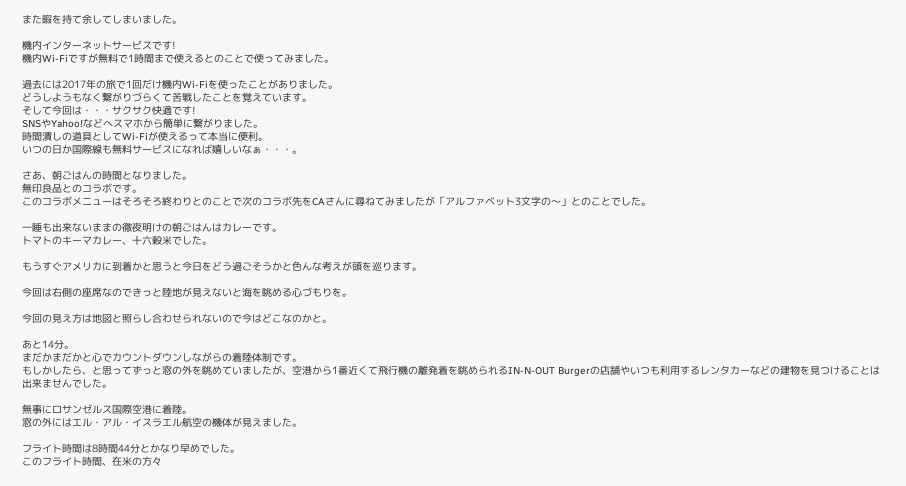また暇を持て余してしまいました。

機内インターネットサービスです!
機内Wi-Fiですが無料で1時間まで使えるとのことで使ってみました。

過去には2017年の旅で1回だけ機内Wi-Fiを使ったことがありました。
どうしようもなく繋がりづらくて苦戦したことを覚えています。
そして今回は・・・サクサク快適です!
SNSやYahoo!などへスマホから簡単に繋がりました。
時間潰しの道具としてWi-Fiが使えるって本当に便利。
いつの日か国際線も無料サービスになれば嬉しいなぁ・・・。

さあ、朝ごはんの時間となりました。
無印良品とのコラボです。
このコラボメニューはそろそろ終わりとのことで次のコラボ先をCAさんに尋ねてみましたが「アルファベット3文字の〜」とのことでした。

一睡も出来ないままの徹夜明けの朝ごはんはカレーです。
トマトのキーマカレー、十六穀米でした。

もうすぐアメリカに到着かと思うと今日をどう過ごそうかと色んな考えが頭を巡ります。

今回は右側の座席なのできっと陸地が見えないと海を眺める心づもりを。

今回の見え方は地図と照らし合わせられないので今はどこなのかと。

あと14分。
まだかまだかと心でカウントダウンしながらの着陸体制です。
もしかしたら、と思ってずっと窓の外を眺めていましたが、空港から1番近くて飛行機の離発着を眺められるIN-N-OUT Burgerの店舗やいつも利用するレンタカーなどの建物を見つけることは出来ませんでした。

無事にロサンゼルス国際空港に着陸。
窓の外にはエル・アル・イスラエル航空の機体が見えました。

フライト時間は8時間44分とかなり早めでした。
このフライト時間、在米の方々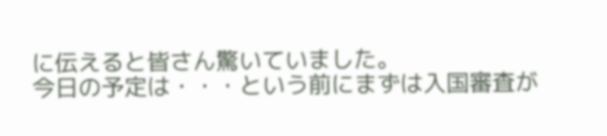に伝えると皆さん驚いていました。
今日の予定は・・・という前にまずは入国審査が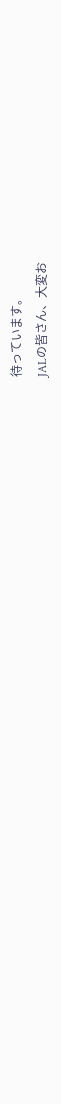待っています。
JALの皆さん、大変お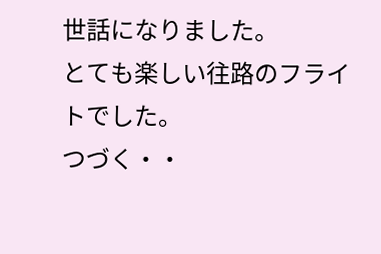世話になりました。
とても楽しい往路のフライトでした。
つづく・・